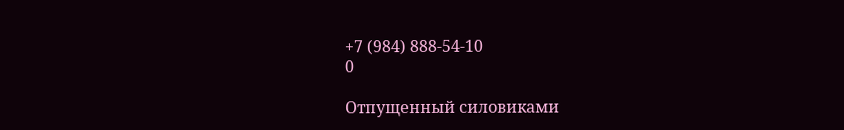+7 (984) 888-54-10
0

Отпущенный силовиками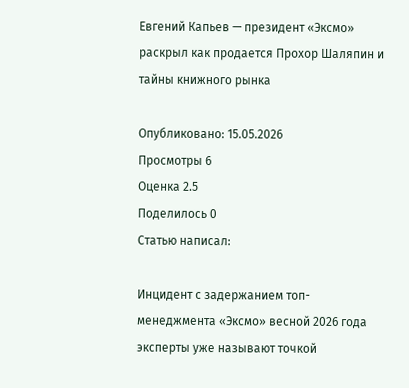Евгений Капьев — президент «Эксмо» раскрыл как продается Прохор Шаляпин и тайны книжного рынка

Опубликовано: 15.05.2026
Просмотры 6
Оценка 2.5
Поделилось 0
Статью написал:

Инцидент с задержанием топ-менеджмента «Эксмо» весной 2026 года эксперты уже называют точкой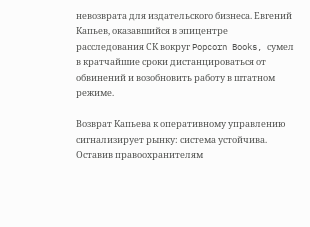невозврата для издательского бизнеса. Евгений Капьев, оказавшийся в эпицентре расследования СК вокруг Popcorn Books, сумел в кратчайшие сроки дистанцироваться от обвинений и возобновить работу в штатном режиме.

Возврат Капьева к оперативному управлению сигнализирует рынку: система устойчива. Оставив правоохранителям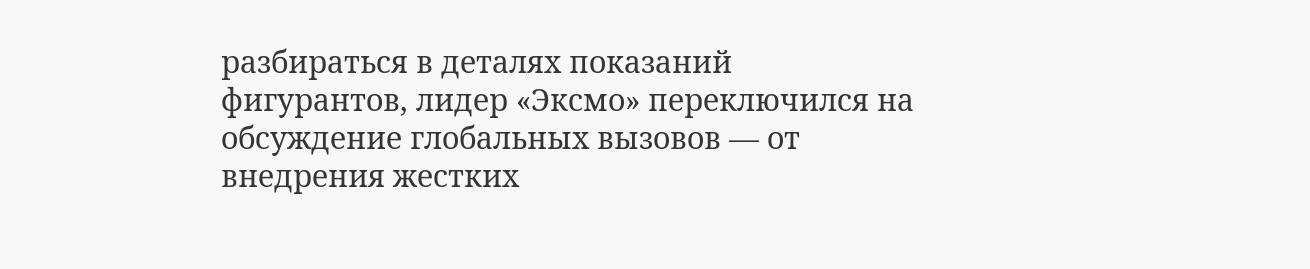разбираться в деталях показаний фигурантов, лидер «Эксмо» переключился на обсуждение глобальных вызовов — от внедрения жестких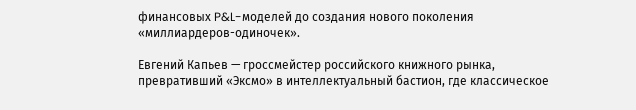финансовых P&L-моделей до создания нового поколения «миллиардеров-одиночек».

Евгений Капьев — гроссмейстер российского книжного рынка, превративший «Эксмо» в интеллектуальный бастион, где классическое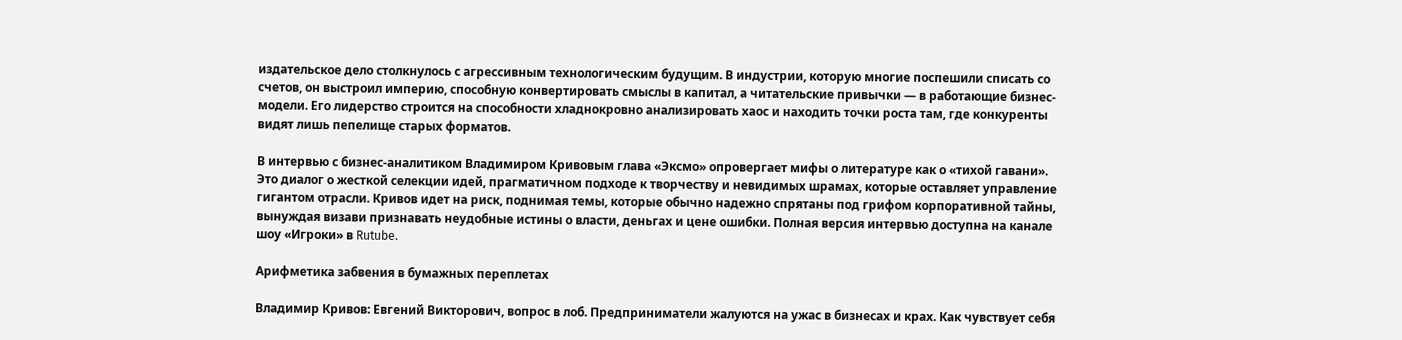издательское дело столкнулось с агрессивным технологическим будущим. В индустрии, которую многие поспешили списать со счетов, он выстроил империю, способную конвертировать смыслы в капитал, а читательские привычки — в работающие бизнес-модели. Его лидерство строится на способности хладнокровно анализировать хаос и находить точки роста там, где конкуренты видят лишь пепелище старых форматов.

В интервью с бизнес-аналитиком Владимиром Кривовым глава «Эксмо» опровергает мифы о литературе как о «тихой гавани». Это диалог о жесткой селекции идей, прагматичном подходе к творчеству и невидимых шрамах, которые оставляет управление гигантом отрасли. Кривов идет на риск, поднимая темы, которые обычно надежно спрятаны под грифом корпоративной тайны, вынуждая визави признавать неудобные истины о власти, деньгах и цене ошибки. Полная версия интервью доступна на канале шоу «Игроки» в Rutube.

Арифметика забвения в бумажных переплетах

Владимир Кривов: Евгений Викторович, вопрос в лоб. Предприниматели жалуются на ужас в бизнесах и крах. Как чувствует себя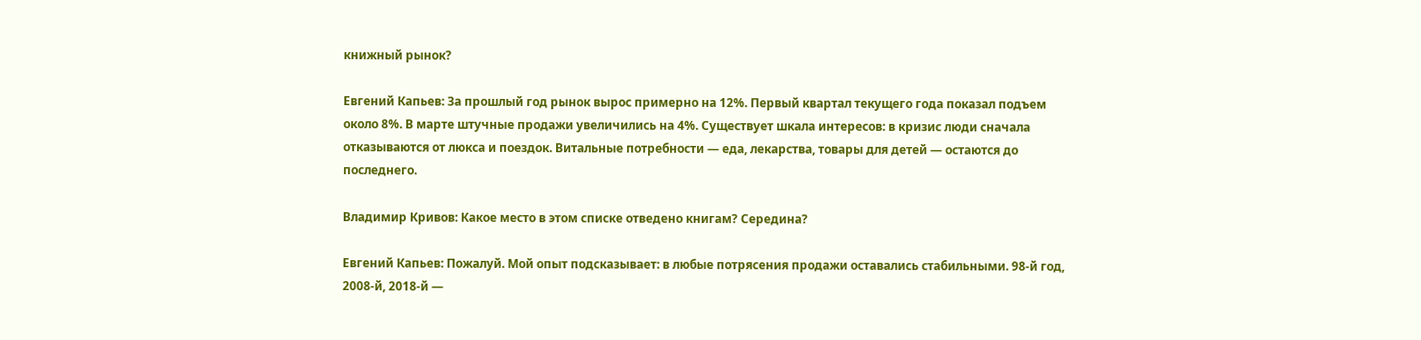книжный рынок?

Евгений Капьев: За прошлый год рынок вырос примерно на 12%. Первый квартал текущего года показал подъем около 8%. В марте штучные продажи увеличились на 4%. Существует шкала интересов: в кризис люди сначала отказываются от люкса и поездок. Витальные потребности — еда, лекарства, товары для детей — остаются до последнего.

Владимир Кривов: Какое место в этом списке отведено книгам? Середина?

Евгений Капьев: Пожалуй. Мой опыт подсказывает: в любые потрясения продажи оставались стабильными. 98-й год, 2008-й, 2018-й —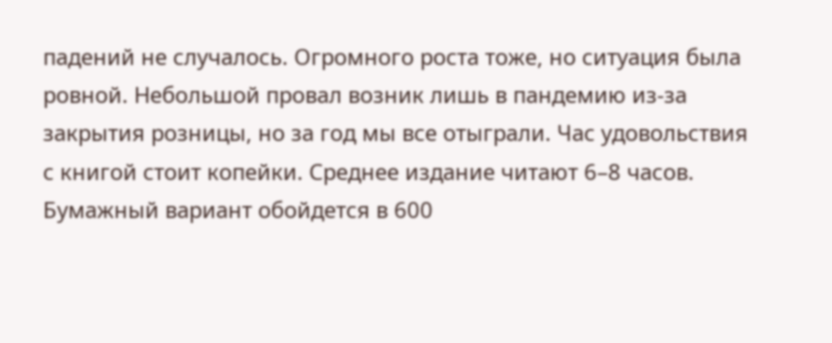падений не случалось. Огромного роста тоже, но ситуация была ровной. Небольшой провал возник лишь в пандемию из-за закрытия розницы, но за год мы все отыграли. Час удовольствия с книгой стоит копейки. Среднее издание читают 6–8 часов. Бумажный вариант обойдется в 600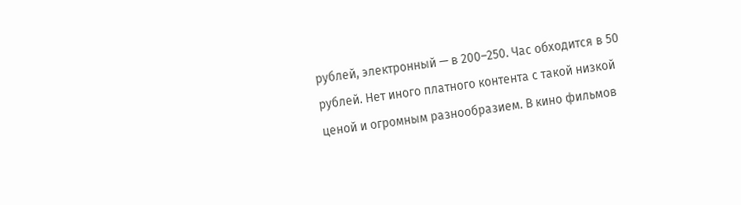рублей, электронный — в 200–250. Час обходится в 50 рублей. Нет иного платного контента с такой низкой ценой и огромным разнообразием. В кино фильмов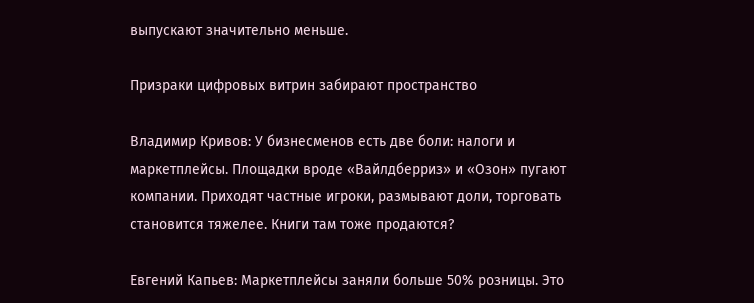выпускают значительно меньше.

Призраки цифровых витрин забирают пространство

Владимир Кривов: У бизнесменов есть две боли: налоги и маркетплейсы. Площадки вроде «Вайлдберриз» и «Озон» пугают компании. Приходят частные игроки, размывают доли, торговать становится тяжелее. Книги там тоже продаются?

Евгений Капьев: Маркетплейсы заняли больше 50% розницы. Это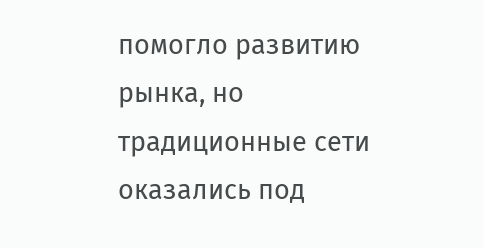помогло развитию рынка, но традиционные сети оказались под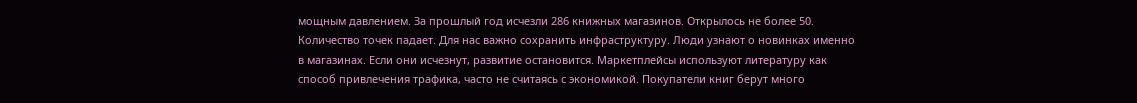мощным давлением. За прошлый год исчезли 286 книжных магазинов. Открылось не более 50. Количество точек падает. Для нас важно сохранить инфраструктуру. Люди узнают о новинках именно в магазинах. Если они исчезнут, развитие остановится. Маркетплейсы используют литературу как способ привлечения трафика, часто не считаясь с экономикой. Покупатели книг берут много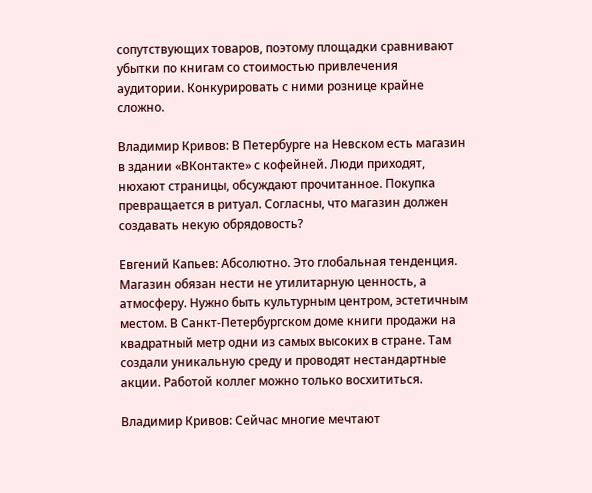сопутствующих товаров, поэтому площадки сравнивают убытки по книгам со стоимостью привлечения аудитории. Конкурировать с ними рознице крайне сложно.

Владимир Кривов: В Петербурге на Невском есть магазин в здании «ВКонтакте» с кофейней. Люди приходят, нюхают страницы, обсуждают прочитанное. Покупка превращается в ритуал. Согласны, что магазин должен создавать некую обрядовость?

Евгений Капьев: Абсолютно. Это глобальная тенденция. Магазин обязан нести не утилитарную ценность, а атмосферу. Нужно быть культурным центром, эстетичным местом. В Санкт-Петербургском доме книги продажи на квадратный метр одни из самых высоких в стране. Там создали уникальную среду и проводят нестандартные акции. Работой коллег можно только восхититься.

Владимир Кривов: Сейчас многие мечтают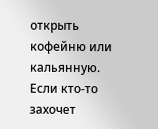открыть кофейню или кальянную. Если кто-то захочет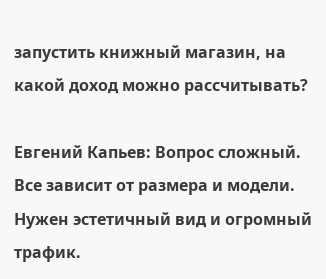запустить книжный магазин, на какой доход можно рассчитывать?

Евгений Капьев: Вопрос сложный. Все зависит от размера и модели. Нужен эстетичный вид и огромный трафик.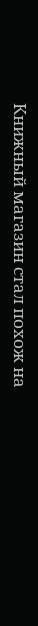Книжный магазин стал похож на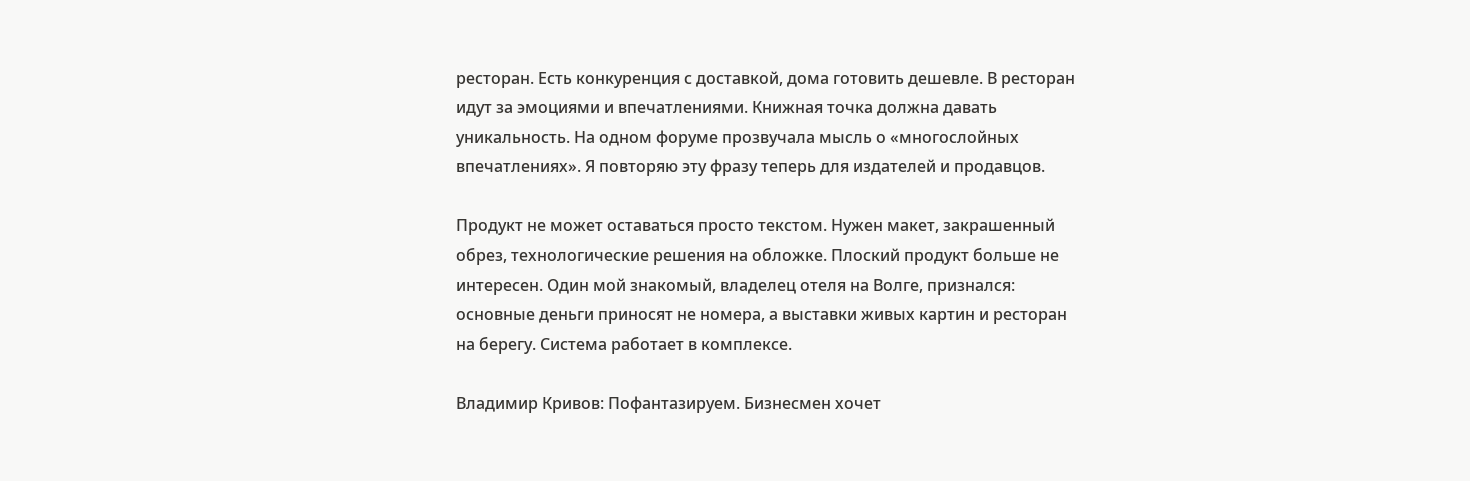ресторан. Есть конкуренция с доставкой, дома готовить дешевле. В ресторан идут за эмоциями и впечатлениями. Книжная точка должна давать уникальность. На одном форуме прозвучала мысль о «многослойных впечатлениях». Я повторяю эту фразу теперь для издателей и продавцов.

Продукт не может оставаться просто текстом. Нужен макет, закрашенный обрез, технологические решения на обложке. Плоский продукт больше не интересен. Один мой знакомый, владелец отеля на Волге, признался: основные деньги приносят не номера, а выставки живых картин и ресторан на берегу. Система работает в комплексе.

Владимир Кривов: Пофантазируем. Бизнесмен хочет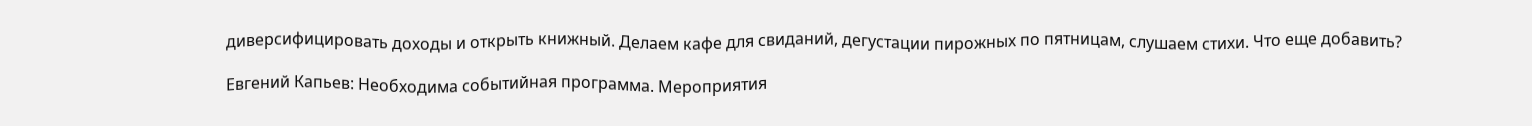диверсифицировать доходы и открыть книжный. Делаем кафе для свиданий, дегустации пирожных по пятницам, слушаем стихи. Что еще добавить?

Евгений Капьев: Необходима событийная программа. Мероприятия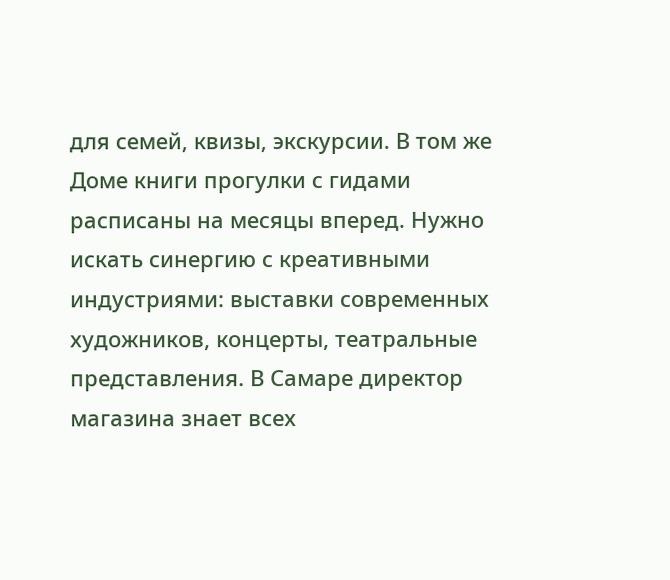для семей, квизы, экскурсии. В том же Доме книги прогулки с гидами расписаны на месяцы вперед. Нужно искать синергию с креативными индустриями: выставки современных художников, концерты, театральные представления. В Самаре директор магазина знает всех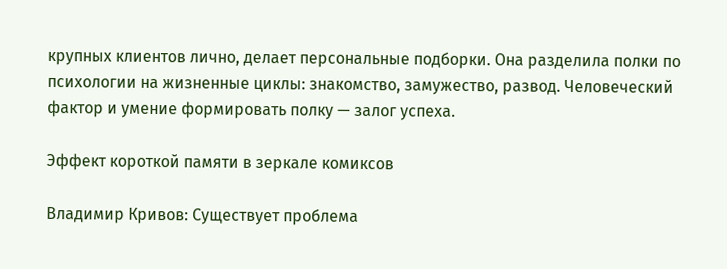крупных клиентов лично, делает персональные подборки. Она разделила полки по психологии на жизненные циклы: знакомство, замужество, развод. Человеческий фактор и умение формировать полку — залог успеха.

Эффект короткой памяти в зеркале комиксов

Владимир Кривов: Существует проблема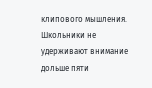клипового мышления. Школьники не удерживают внимание дольше пяти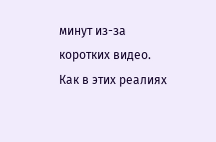минут из-за коротких видео. Как в этих реалиях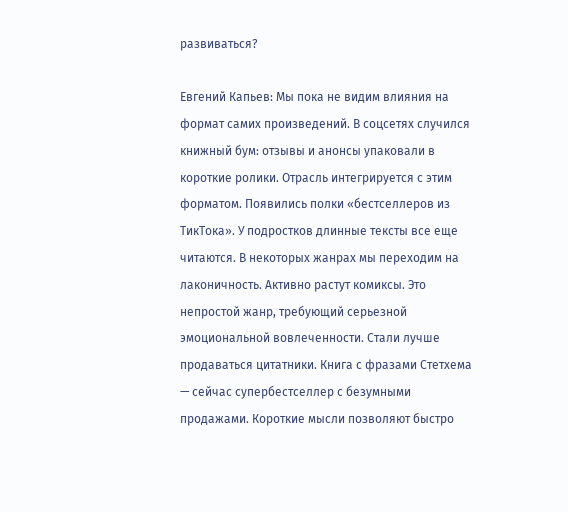развиваться?

Евгений Капьев: Мы пока не видим влияния на формат самих произведений. В соцсетях случился книжный бум: отзывы и анонсы упаковали в короткие ролики. Отрасль интегрируется с этим форматом. Появились полки «бестселлеров из ТикТока». У подростков длинные тексты все еще читаются. В некоторых жанрах мы переходим на лаконичность. Активно растут комиксы. Это непростой жанр, требующий серьезной эмоциональной вовлеченности. Стали лучше продаваться цитатники. Книга с фразами Стетхема — сейчас супербестселлер с безумными продажами. Короткие мысли позволяют быстро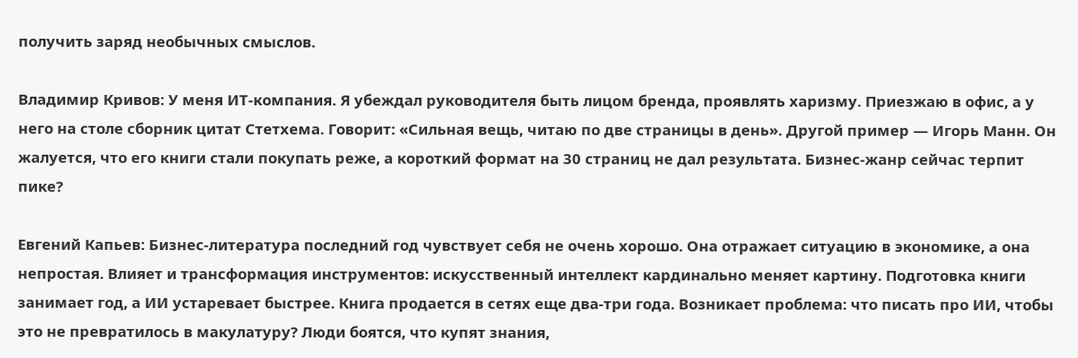получить заряд необычных смыслов.

Владимир Кривов: У меня ИТ-компания. Я убеждал руководителя быть лицом бренда, проявлять харизму. Приезжаю в офис, а у него на столе сборник цитат Стетхема. Говорит: «Сильная вещь, читаю по две страницы в день». Другой пример — Игорь Манн. Он жалуется, что его книги стали покупать реже, а короткий формат на 30 страниц не дал результата. Бизнес-жанр сейчас терпит пике?

Евгений Капьев: Бизнес-литература последний год чувствует себя не очень хорошо. Она отражает ситуацию в экономике, а она непростая. Влияет и трансформация инструментов: искусственный интеллект кардинально меняет картину. Подготовка книги занимает год, а ИИ устаревает быстрее. Книга продается в сетях еще два-три года. Возникает проблема: что писать про ИИ, чтобы это не превратилось в макулатуру? Люди боятся, что купят знания,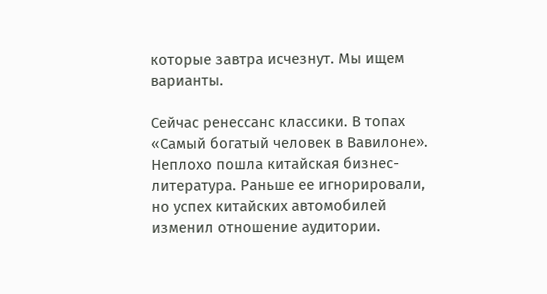которые завтра исчезнут. Мы ищем варианты.

Сейчас ренессанс классики. В топах «Самый богатый человек в Вавилоне». Неплохо пошла китайская бизнес-литература. Раньше ее игнорировали, но успех китайских автомобилей изменил отношение аудитории.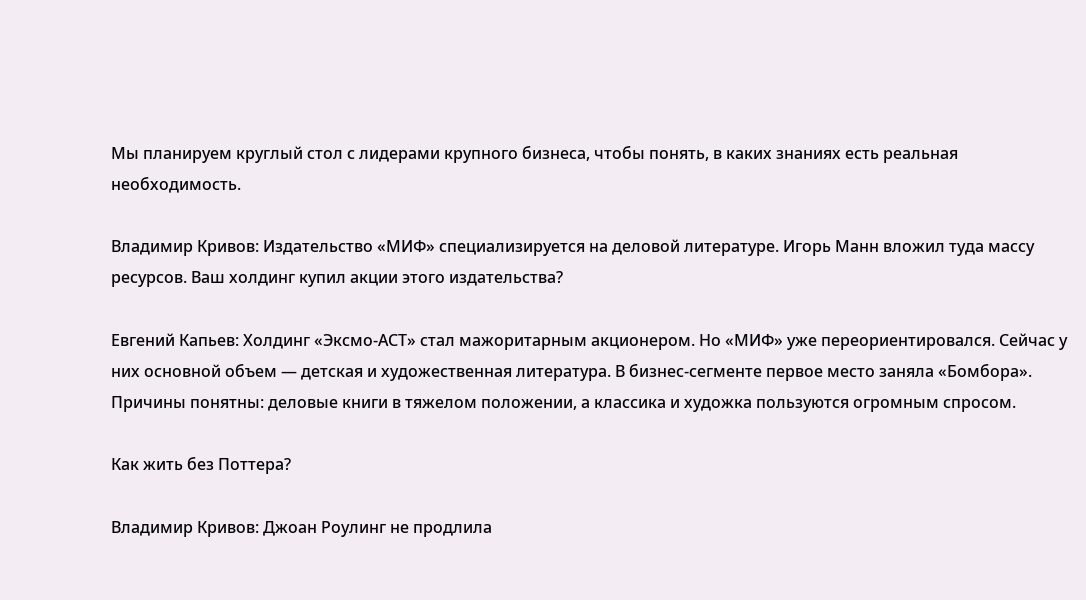Мы планируем круглый стол с лидерами крупного бизнеса, чтобы понять, в каких знаниях есть реальная необходимость.

Владимир Кривов: Издательство «МИФ» специализируется на деловой литературе. Игорь Манн вложил туда массу ресурсов. Ваш холдинг купил акции этого издательства?

Евгений Капьев: Холдинг «Эксмо-АСТ» стал мажоритарным акционером. Но «МИФ» уже переориентировался. Сейчас у них основной объем — детская и художественная литература. В бизнес-сегменте первое место заняла «Бомбора». Причины понятны: деловые книги в тяжелом положении, а классика и художка пользуются огромным спросом.

Как жить без Поттера?

Владимир Кривов: Джоан Роулинг не продлила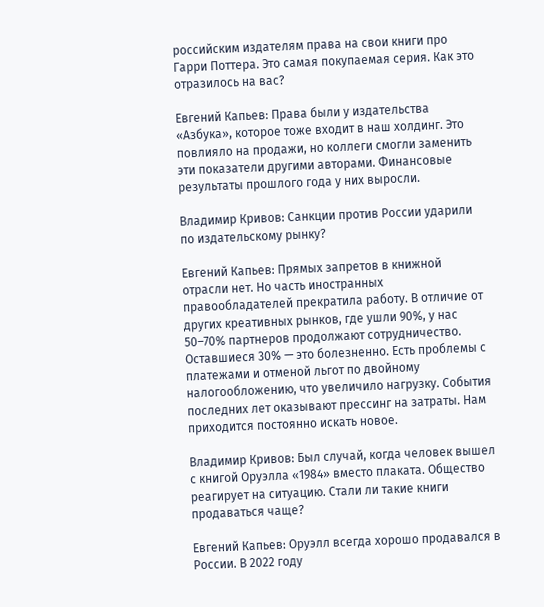российским издателям права на свои книги про Гарри Поттера. Это самая покупаемая серия. Как это отразилось на вас?

Евгений Капьев: Права были у издательства «Азбука», которое тоже входит в наш холдинг. Это повлияло на продажи, но коллеги смогли заменить эти показатели другими авторами. Финансовые результаты прошлого года у них выросли.

Владимир Кривов: Санкции против России ударили по издательскому рынку?

Евгений Капьев: Прямых запретов в книжной отрасли нет. Но часть иностранных правообладателей прекратила работу. В отличие от других креативных рынков, где ушли 90%, у нас 50–70% партнеров продолжают сотрудничество. Оставшиеся 30% — это болезненно. Есть проблемы с платежами и отменой льгот по двойному налогообложению, что увеличило нагрузку. События последних лет оказывают прессинг на затраты. Нам приходится постоянно искать новое.

Владимир Кривов: Был случай, когда человек вышел с книгой Оруэлла «1984» вместо плаката. Общество реагирует на ситуацию. Стали ли такие книги продаваться чаще?

Евгений Капьев: Оруэлл всегда хорошо продавался в России. В 2022 году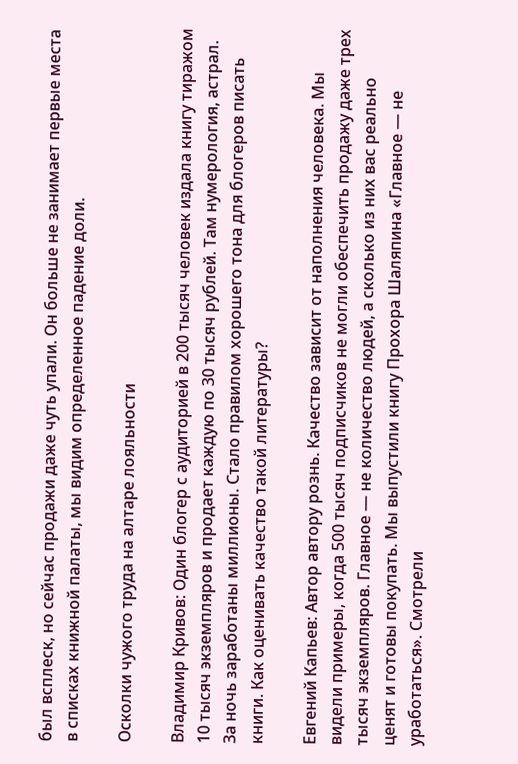был всплеск, но сейчас продажи даже чуть упали. Он больше не занимает первые места в списках книжной палаты, мы видим определенное падение доли.

Осколки чужого труда на алтаре лояльности

Владимир Кривов: Один блогер с аудиторией в 200 тысяч человек издала книгу тиражом 10 тысяч экземпляров и продает каждую по 30 тысяч рублей. Там нумерология, астрал. За ночь заработаны миллионы. Стало правилом хорошего тона для блогеров писать книги. Как оценивать качество такой литературы?

Евгений Капьев: Автор автору рознь. Качество зависит от наполнения человека. Мы видели примеры, когда 500 тысяч подписчиков не могли обеспечить продажу даже трех тысяч экземпляров. Главное — не количество людей, а сколько из них вас реально ценят и готовы покупать. Мы выпустили книгу Прохора Шаляпина «Главное — не уработаться». Смотрели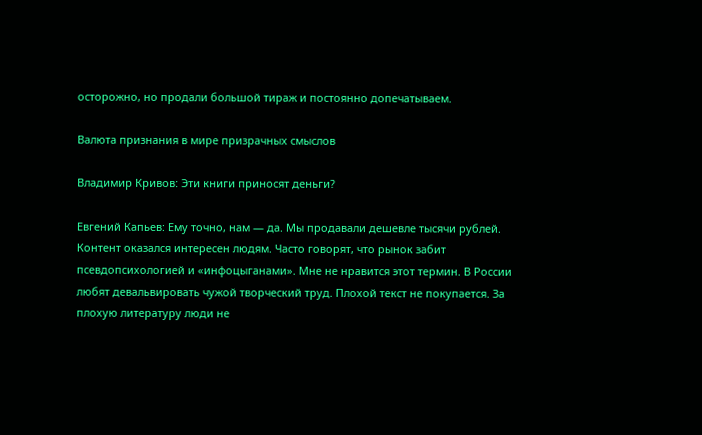осторожно, но продали большой тираж и постоянно допечатываем.

Валюта признания в мире призрачных смыслов

Владимир Кривов: Эти книги приносят деньги?

Евгений Капьев: Ему точно, нам — да. Мы продавали дешевле тысячи рублей. Контент оказался интересен людям. Часто говорят, что рынок забит псевдопсихологией и «инфоцыганами». Мне не нравится этот термин. В России любят девальвировать чужой творческий труд. Плохой текст не покупается. За плохую литературу люди не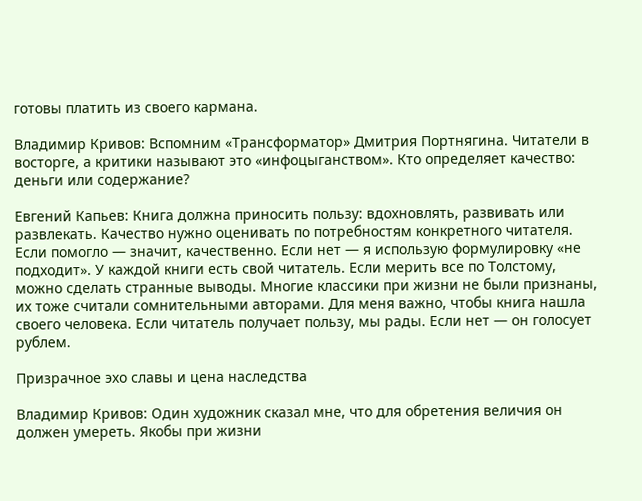готовы платить из своего кармана.

Владимир Кривов: Вспомним «Трансформатор» Дмитрия Портнягина. Читатели в восторге, а критики называют это «инфоцыганством». Кто определяет качество: деньги или содержание?

Евгений Капьев: Книга должна приносить пользу: вдохновлять, развивать или развлекать. Качество нужно оценивать по потребностям конкретного читателя. Если помогло — значит, качественно. Если нет — я использую формулировку «не подходит». У каждой книги есть свой читатель. Если мерить все по Толстому, можно сделать странные выводы. Многие классики при жизни не были признаны, их тоже считали сомнительными авторами. Для меня важно, чтобы книга нашла своего человека. Если читатель получает пользу, мы рады. Если нет — он голосует рублем.

Призрачное эхо славы и цена наследства

Владимир Кривов: Один художник сказал мне, что для обретения величия он должен умереть. Якобы при жизни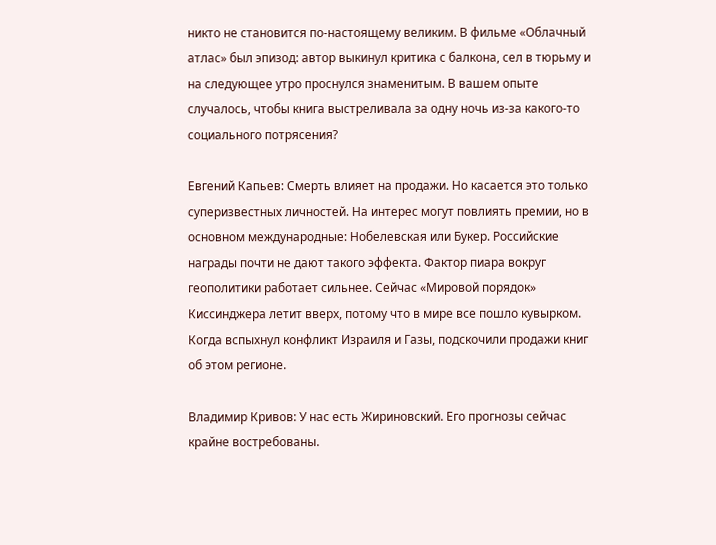никто не становится по-настоящему великим. В фильме «Облачный атлас» был эпизод: автор выкинул критика с балкона, сел в тюрьму и на следующее утро проснулся знаменитым. В вашем опыте случалось, чтобы книга выстреливала за одну ночь из-за какого-то социального потрясения?

Евгений Капьев: Смерть влияет на продажи. Но касается это только суперизвестных личностей. На интерес могут повлиять премии, но в основном международные: Нобелевская или Букер. Российские награды почти не дают такого эффекта. Фактор пиара вокруг геополитики работает сильнее. Сейчас «Мировой порядок» Киссинджера летит вверх, потому что в мире все пошло кувырком. Когда вспыхнул конфликт Израиля и Газы, подскочили продажи книг об этом регионе.

Владимир Кривов: У нас есть Жириновский. Его прогнозы сейчас крайне востребованы.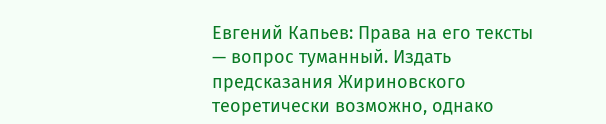Евгений Капьев: Права на его тексты — вопрос туманный. Издать предсказания Жириновского теоретически возможно, однако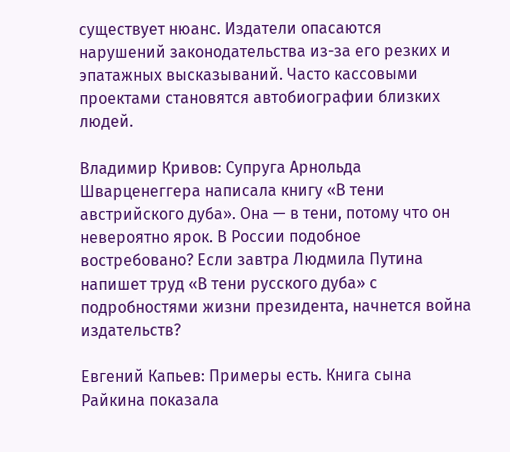существует нюанс. Издатели опасаются нарушений законодательства из-за его резких и эпатажных высказываний. Часто кассовыми проектами становятся автобиографии близких людей.

Владимир Кривов: Супруга Арнольда Шварценеггера написала книгу «В тени австрийского дуба». Она — в тени, потому что он невероятно ярок. В России подобное востребовано? Если завтра Людмила Путина напишет труд «В тени русского дуба» с подробностями жизни президента, начнется война издательств?

Евгений Капьев: Примеры есть. Книга сына Райкина показала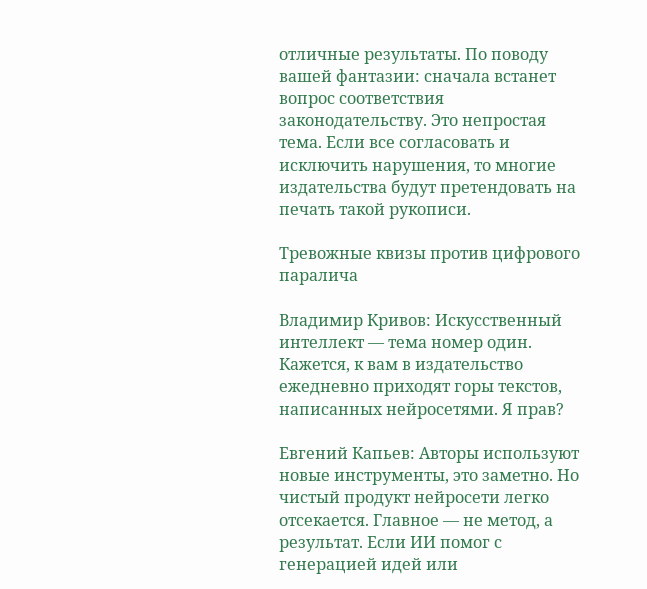отличные результаты. По поводу вашей фантазии: сначала встанет вопрос соответствия законодательству. Это непростая тема. Если все согласовать и исключить нарушения, то многие издательства будут претендовать на печать такой рукописи.

Тревожные квизы против цифрового паралича

Владимир Кривов: Искусственный интеллект — тема номер один. Кажется, к вам в издательство ежедневно приходят горы текстов, написанных нейросетями. Я прав?

Евгений Капьев: Авторы используют новые инструменты, это заметно. Но чистый продукт нейросети легко отсекается. Главное — не метод, а результат. Если ИИ помог с генерацией идей или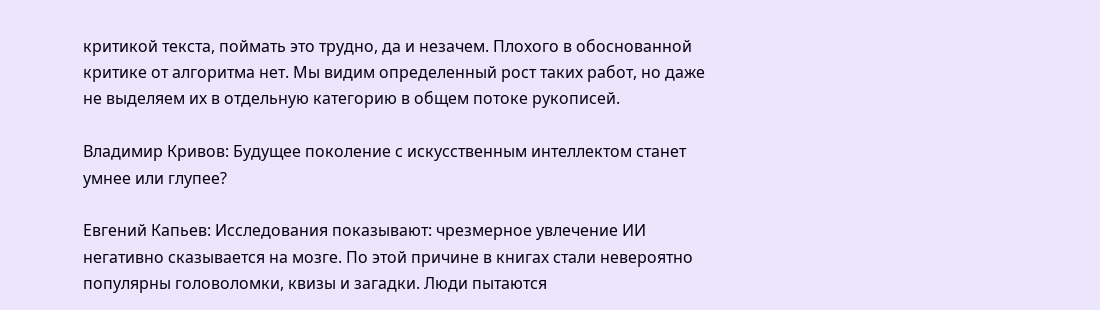критикой текста, поймать это трудно, да и незачем. Плохого в обоснованной критике от алгоритма нет. Мы видим определенный рост таких работ, но даже не выделяем их в отдельную категорию в общем потоке рукописей.

Владимир Кривов: Будущее поколение с искусственным интеллектом станет умнее или глупее?

Евгений Капьев: Исследования показывают: чрезмерное увлечение ИИ негативно сказывается на мозге. По этой причине в книгах стали невероятно популярны головоломки, квизы и загадки. Люди пытаются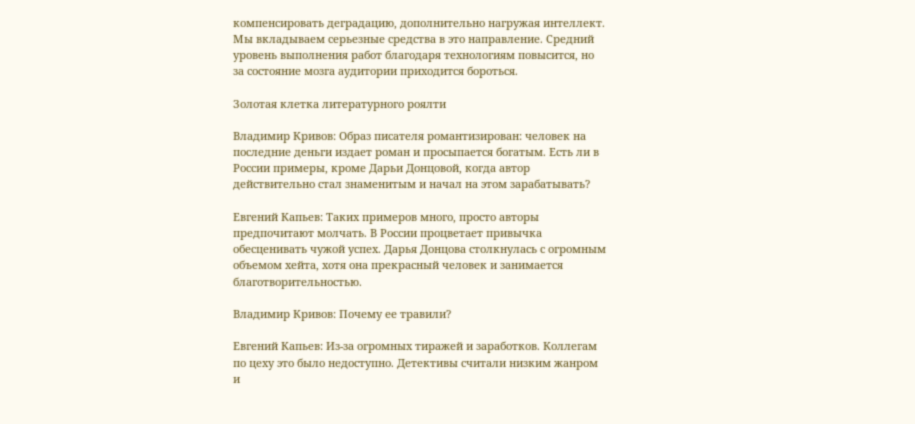компенсировать деградацию, дополнительно нагружая интеллект. Мы вкладываем серьезные средства в это направление. Средний уровень выполнения работ благодаря технологиям повысится, но за состояние мозга аудитории приходится бороться.

Золотая клетка литературного роялти

Владимир Кривов: Образ писателя романтизирован: человек на последние деньги издает роман и просыпается богатым. Есть ли в России примеры, кроме Дарьи Донцовой, когда автор действительно стал знаменитым и начал на этом зарабатывать?

Евгений Капьев: Таких примеров много, просто авторы предпочитают молчать. В России процветает привычка обесценивать чужой успех. Дарья Донцова столкнулась с огромным объемом хейта, хотя она прекрасный человек и занимается благотворительностью.

Владимир Кривов: Почему ее травили?

Евгений Капьев: Из-за огромных тиражей и заработков. Коллегам по цеху это было недоступно. Детективы считали низким жанром и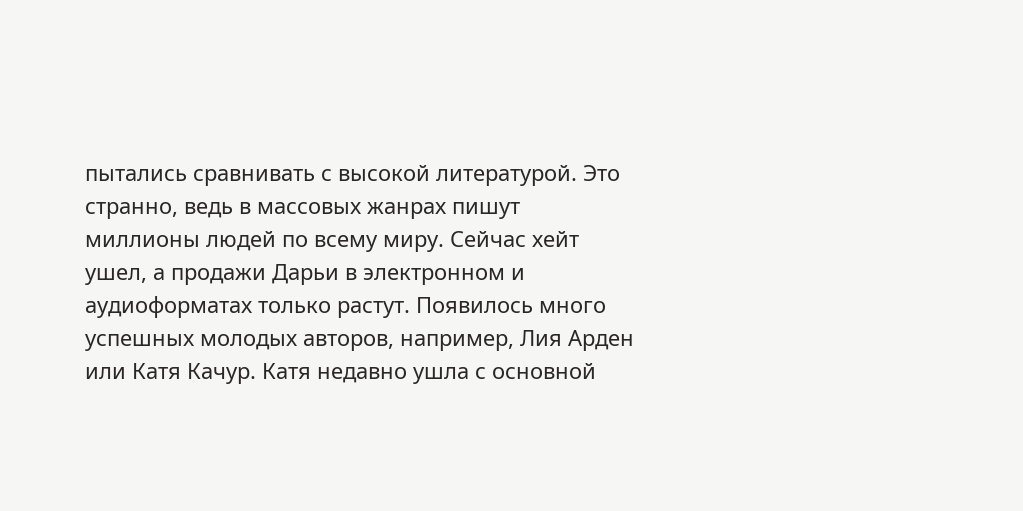пытались сравнивать с высокой литературой. Это странно, ведь в массовых жанрах пишут миллионы людей по всему миру. Сейчас хейт ушел, а продажи Дарьи в электронном и аудиоформатах только растут. Появилось много успешных молодых авторов, например, Лия Арден или Катя Качур. Катя недавно ушла с основной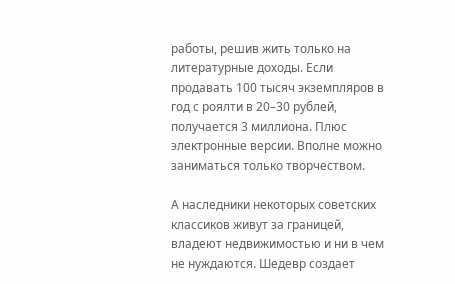работы, решив жить только на литературные доходы. Если продавать 100 тысяч экземпляров в год с роялти в 20–30 рублей, получается 3 миллиона. Плюс электронные версии. Вполне можно заниматься только творчеством.

А наследники некоторых советских классиков живут за границей, владеют недвижимостью и ни в чем не нуждаются. Шедевр создает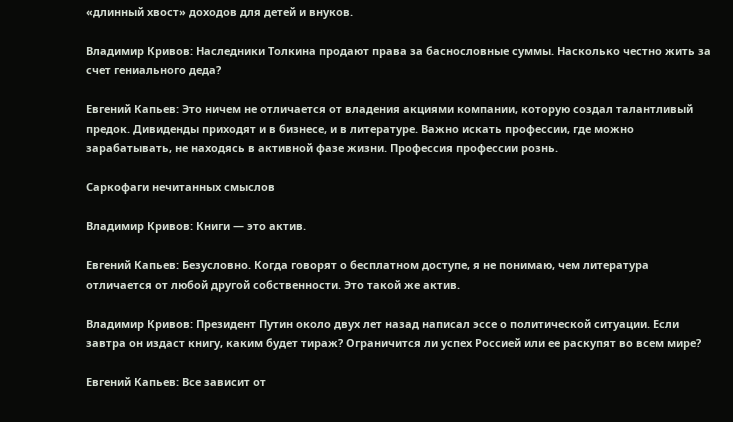«длинный хвост» доходов для детей и внуков.

Владимир Кривов: Наследники Толкина продают права за баснословные суммы. Насколько честно жить за счет гениального деда?

Евгений Капьев: Это ничем не отличается от владения акциями компании, которую создал талантливый предок. Дивиденды приходят и в бизнесе, и в литературе. Важно искать профессии, где можно зарабатывать, не находясь в активной фазе жизни. Профессия профессии рознь.

Саркофаги нечитанных смыслов

Владимир Кривов: Книги — это актив.

Евгений Капьев: Безусловно. Когда говорят о бесплатном доступе, я не понимаю, чем литература отличается от любой другой собственности. Это такой же актив.

Владимир Кривов: Президент Путин около двух лет назад написал эссе о политической ситуации. Если завтра он издаст книгу, каким будет тираж? Ограничится ли успех Россией или ее раскупят во всем мире?

Евгений Капьев: Все зависит от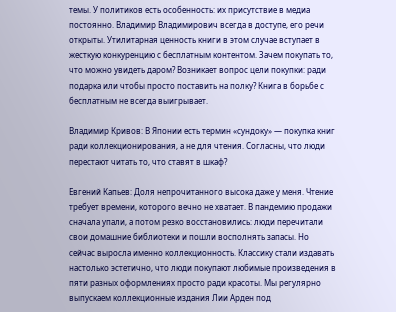темы. У политиков есть особенность: их присутствие в медиа постоянно. Владимир Владимирович всегда в доступе, его речи открыты. Утилитарная ценность книги в этом случае вступает в жесткую конкуренцию с бесплатным контентом. Зачем покупать то, что можно увидеть даром? Возникает вопрос цели покупки: ради подарка или чтобы просто поставить на полку? Книга в борьбе с бесплатным не всегда выигрывает.

Владимир Кривов: В Японии есть термин «сундоку» — покупка книг ради коллекционирования, а не для чтения. Согласны, что люди перестают читать то, что ставят в шкаф?

Евгений Капьев: Доля непрочитанного высока даже у меня. Чтение требует времени, которого вечно не хватает. В пандемию продажи сначала упали, а потом резко восстановились: люди перечитали свои домашние библиотеки и пошли восполнять запасы. Но сейчас выросла именно коллекционность. Классику стали издавать настолько эстетично, что люди покупают любимые произведения в пяти разных оформлениях просто ради красоты. Мы регулярно выпускаем коллекционные издания Лии Арден под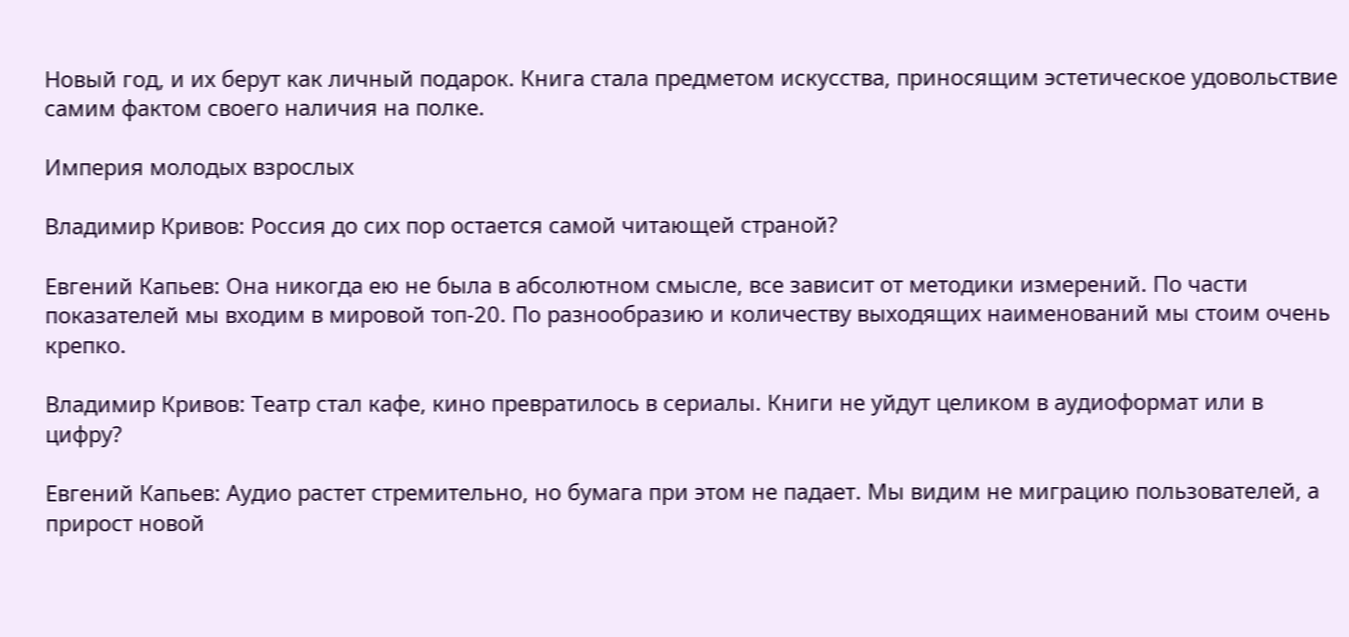Новый год, и их берут как личный подарок. Книга стала предметом искусства, приносящим эстетическое удовольствие самим фактом своего наличия на полке.

Империя молодых взрослых

Владимир Кривов: Россия до сих пор остается самой читающей страной?

Евгений Капьев: Она никогда ею не была в абсолютном смысле, все зависит от методики измерений. По части показателей мы входим в мировой топ-20. По разнообразию и количеству выходящих наименований мы стоим очень крепко.

Владимир Кривов: Театр стал кафе, кино превратилось в сериалы. Книги не уйдут целиком в аудиоформат или в цифру?

Евгений Капьев: Аудио растет стремительно, но бумага при этом не падает. Мы видим не миграцию пользователей, а прирост новой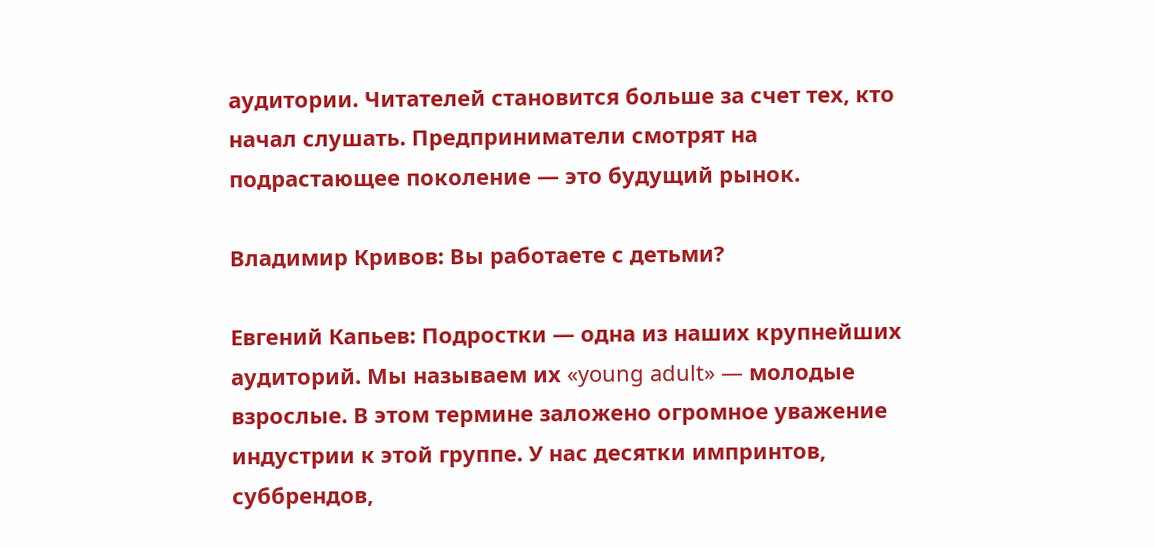аудитории. Читателей становится больше за счет тех, кто начал слушать. Предприниматели смотрят на подрастающее поколение — это будущий рынок.

Владимир Кривов: Вы работаете с детьми?

Евгений Капьев: Подростки — одна из наших крупнейших аудиторий. Мы называем их «young adult» — молодые взрослые. В этом термине заложено огромное уважение индустрии к этой группе. У нас десятки импринтов, суббрендов,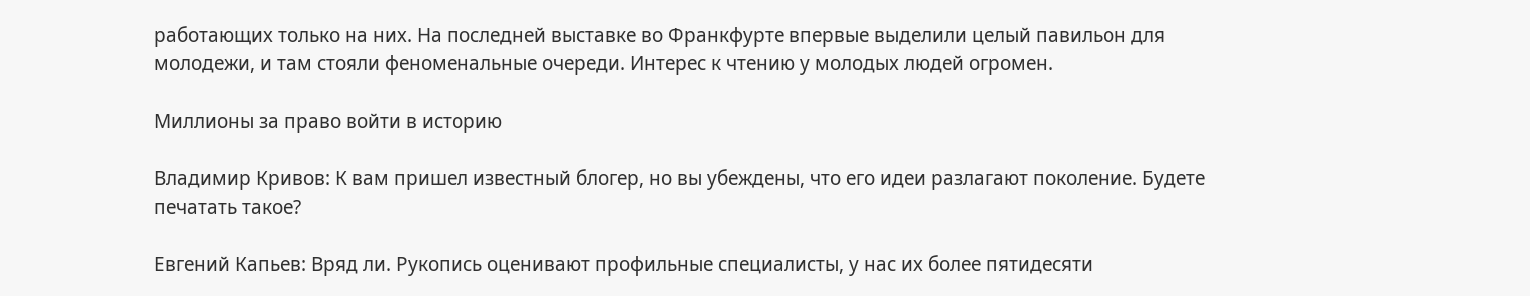работающих только на них. На последней выставке во Франкфурте впервые выделили целый павильон для молодежи, и там стояли феноменальные очереди. Интерес к чтению у молодых людей огромен.

Миллионы за право войти в историю

Владимир Кривов: К вам пришел известный блогер, но вы убеждены, что его идеи разлагают поколение. Будете печатать такое?

Евгений Капьев: Вряд ли. Рукопись оценивают профильные специалисты, у нас их более пятидесяти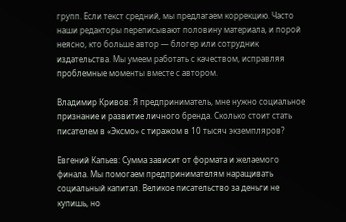групп. Если текст средний, мы предлагаем коррекцию. Часто наши редакторы переписывают половину материала, и порой неясно, кто больше автор — блогер или сотрудник издательства. Мы умеем работать с качеством, исправляя проблемные моменты вместе с автором.

Владимир Кривов: Я предприниматель, мне нужно социальное признание и развитие личного бренда. Сколько стоит стать писателем в «Эксмо» с тиражом в 10 тысяч экземпляров?

Евгений Капьев: Сумма зависит от формата и желаемого финала. Мы помогаем предпринимателям наращивать социальный капитал. Великое писательство за деньги не купишь, но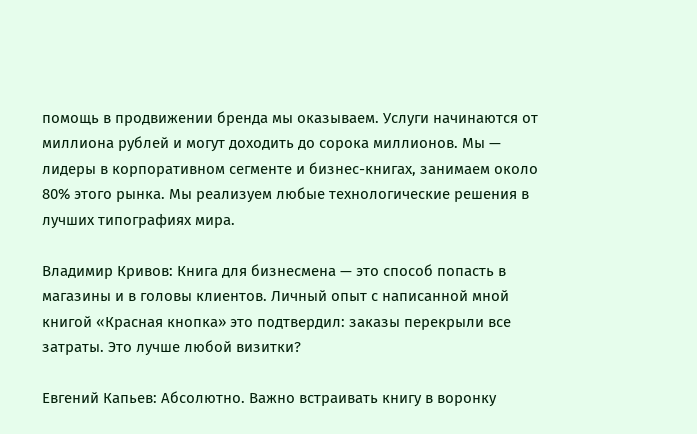помощь в продвижении бренда мы оказываем. Услуги начинаются от миллиона рублей и могут доходить до сорока миллионов. Мы — лидеры в корпоративном сегменте и бизнес-книгах, занимаем около 80% этого рынка. Мы реализуем любые технологические решения в лучших типографиях мира.

Владимир Кривов: Книга для бизнесмена — это способ попасть в магазины и в головы клиентов. Личный опыт с написанной мной книгой «Красная кнопка» это подтвердил: заказы перекрыли все затраты. Это лучше любой визитки?

Евгений Капьев: Абсолютно. Важно встраивать книгу в воронку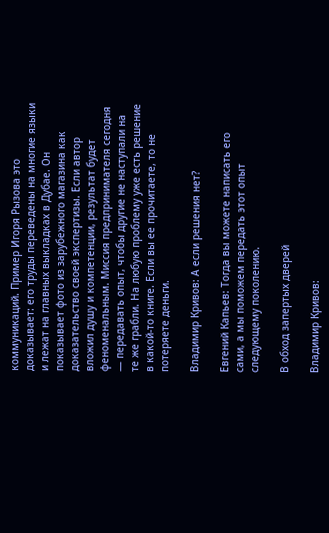коммуникаций. Пример Игоря Рызова это доказывает: его труды переведены на многие языки и лежат на главных выкладках в Дубае. Он показывает фото из зарубежного магазина как доказательство своей экспертизы. Если автор вложил душу и компетенции, результат будет феноменальным. Миссия предпринимателя сегодня — передавать опыт, чтобы другие не наступали на те же грабли. На любую проблему уже есть решение в какой-то книге. Если вы ее прочитаете, то не потеряете деньги.

Владимир Кривов: А если решения нет?

Евгений Капьев: Тогда вы можете написать его сами, а мы поможем передать этот опыт следующему поколению.

В обход запертых дверей

Владимир Кривов: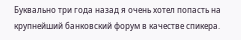Буквально три года назад я очень хотел попасть на крупнейший банковский форум в качестве спикера.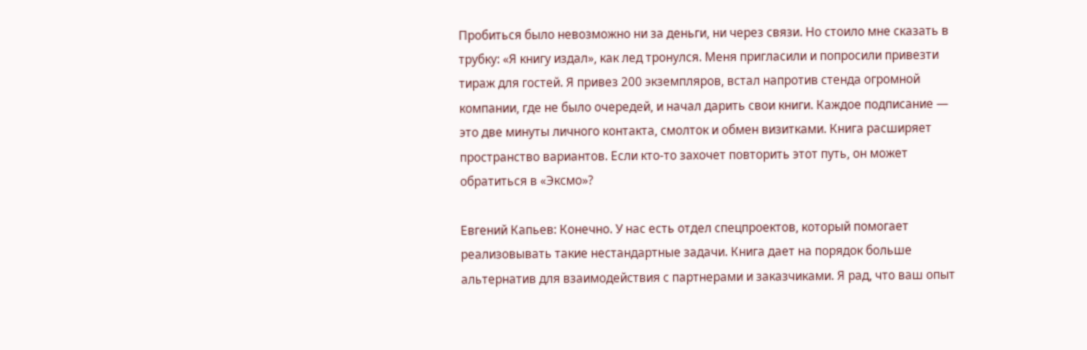Пробиться было невозможно ни за деньги, ни через связи. Но стоило мне сказать в трубку: «Я книгу издал», как лед тронулся. Меня пригласили и попросили привезти тираж для гостей. Я привез 200 экземпляров, встал напротив стенда огромной компании, где не было очередей, и начал дарить свои книги. Каждое подписание — это две минуты личного контакта, смолток и обмен визитками. Книга расширяет пространство вариантов. Если кто-то захочет повторить этот путь, он может обратиться в «Эксмо»?

Евгений Капьев: Конечно. У нас есть отдел спецпроектов, который помогает реализовывать такие нестандартные задачи. Книга дает на порядок больше альтернатив для взаимодействия с партнерами и заказчиками. Я рад, что ваш опыт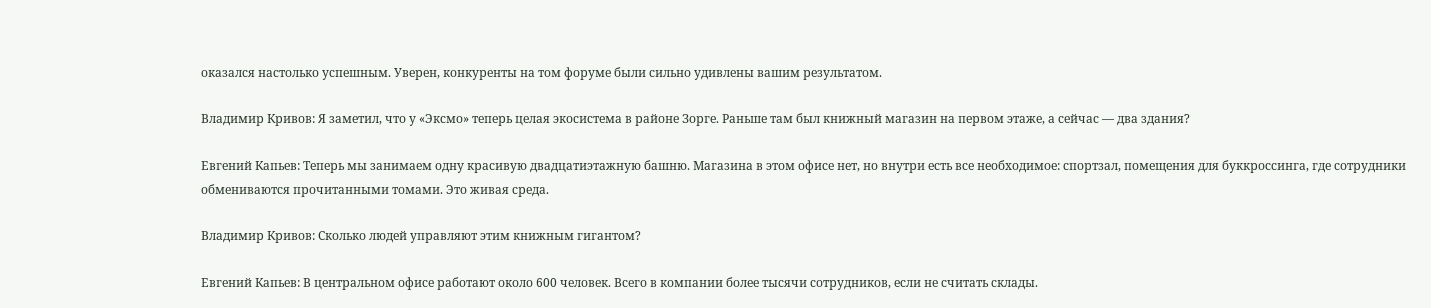оказался настолько успешным. Уверен, конкуренты на том форуме были сильно удивлены вашим результатом.

Владимир Кривов: Я заметил, что у «Эксмо» теперь целая экосистема в районе Зорге. Раньше там был книжный магазин на первом этаже, а сейчас — два здания?

Евгений Капьев: Теперь мы занимаем одну красивую двадцатиэтажную башню. Магазина в этом офисе нет, но внутри есть все необходимое: спортзал, помещения для буккроссинга, где сотрудники обмениваются прочитанными томами. Это живая среда.

Владимир Кривов: Сколько людей управляют этим книжным гигантом?

Евгений Капьев: В центральном офисе работают около 600 человек. Всего в компании более тысячи сотрудников, если не считать склады.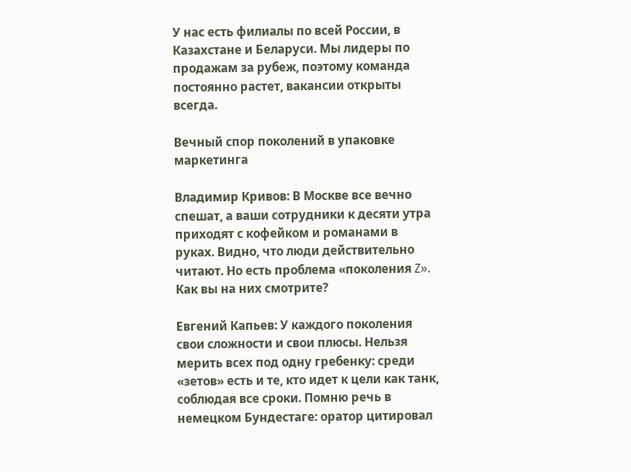У нас есть филиалы по всей России, в Казахстане и Беларуси. Мы лидеры по продажам за рубеж, поэтому команда постоянно растет, вакансии открыты всегда.

Вечный спор поколений в упаковке маркетинга

Владимир Кривов: В Москве все вечно спешат, а ваши сотрудники к десяти утра приходят с кофейком и романами в руках. Видно, что люди действительно читают. Но есть проблема «поколения Z». Как вы на них смотрите?

Евгений Капьев: У каждого поколения свои сложности и свои плюсы. Нельзя мерить всех под одну гребенку: среди «зетов» есть и те, кто идет к цели как танк, соблюдая все сроки. Помню речь в немецком Бундестаге: оратор цитировал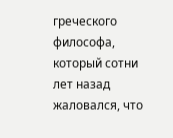греческого философа, который сотни лет назад жаловался, что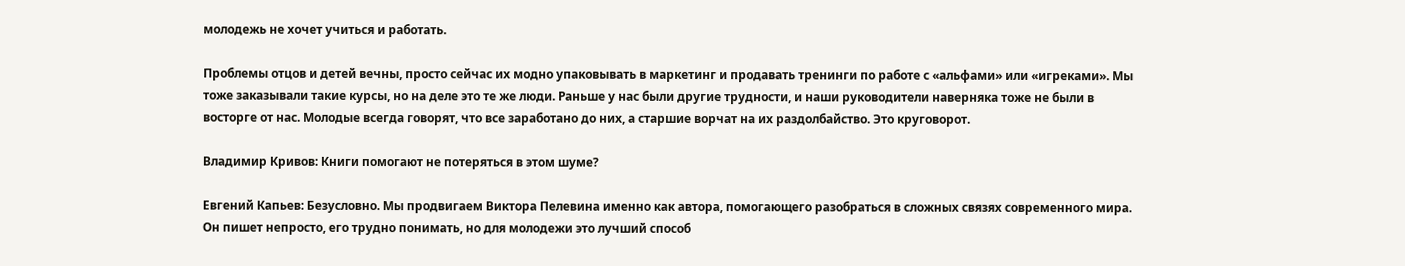молодежь не хочет учиться и работать.

Проблемы отцов и детей вечны, просто сейчас их модно упаковывать в маркетинг и продавать тренинги по работе с «альфами» или «игреками». Мы тоже заказывали такие курсы, но на деле это те же люди. Раньше у нас были другие трудности, и наши руководители наверняка тоже не были в восторге от нас. Молодые всегда говорят, что все заработано до них, а старшие ворчат на их раздолбайство. Это круговорот.

Владимир Кривов: Книги помогают не потеряться в этом шуме?

Евгений Капьев: Безусловно. Мы продвигаем Виктора Пелевина именно как автора, помогающего разобраться в сложных связях современного мира. Он пишет непросто, его трудно понимать, но для молодежи это лучший способ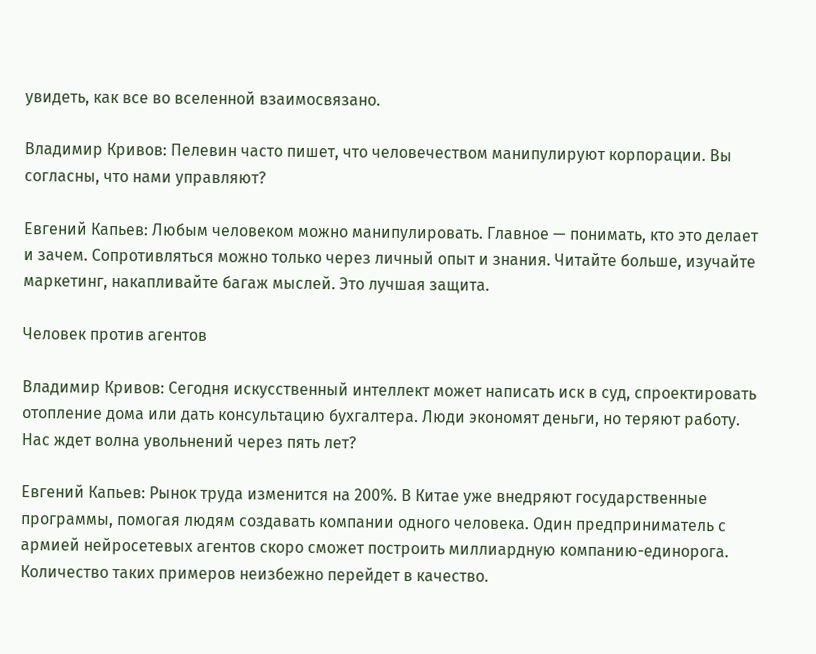увидеть, как все во вселенной взаимосвязано.

Владимир Кривов: Пелевин часто пишет, что человечеством манипулируют корпорации. Вы согласны, что нами управляют?

Евгений Капьев: Любым человеком можно манипулировать. Главное — понимать, кто это делает и зачем. Сопротивляться можно только через личный опыт и знания. Читайте больше, изучайте маркетинг, накапливайте багаж мыслей. Это лучшая защита.

Человек против агентов

Владимир Кривов: Сегодня искусственный интеллект может написать иск в суд, спроектировать отопление дома или дать консультацию бухгалтера. Люди экономят деньги, но теряют работу. Нас ждет волна увольнений через пять лет?

Евгений Капьев: Рынок труда изменится на 200%. В Китае уже внедряют государственные программы, помогая людям создавать компании одного человека. Один предприниматель с армией нейросетевых агентов скоро сможет построить миллиардную компанию-единорога. Количество таких примеров неизбежно перейдет в качество.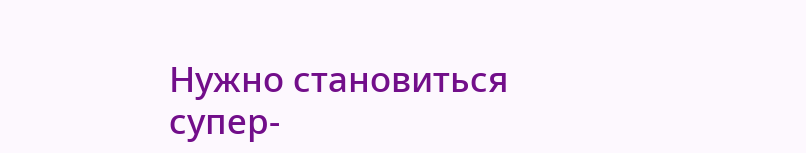Нужно становиться супер-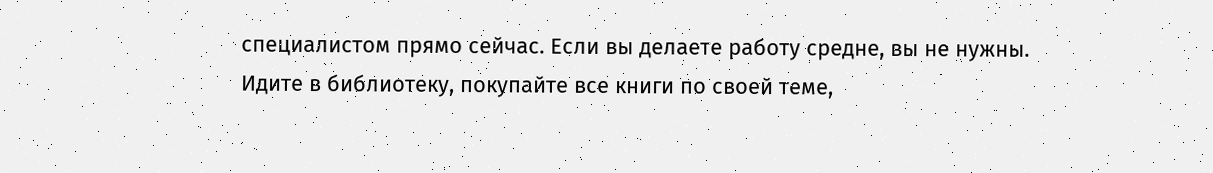специалистом прямо сейчас. Если вы делаете работу средне, вы не нужны. Идите в библиотеку, покупайте все книги по своей теме,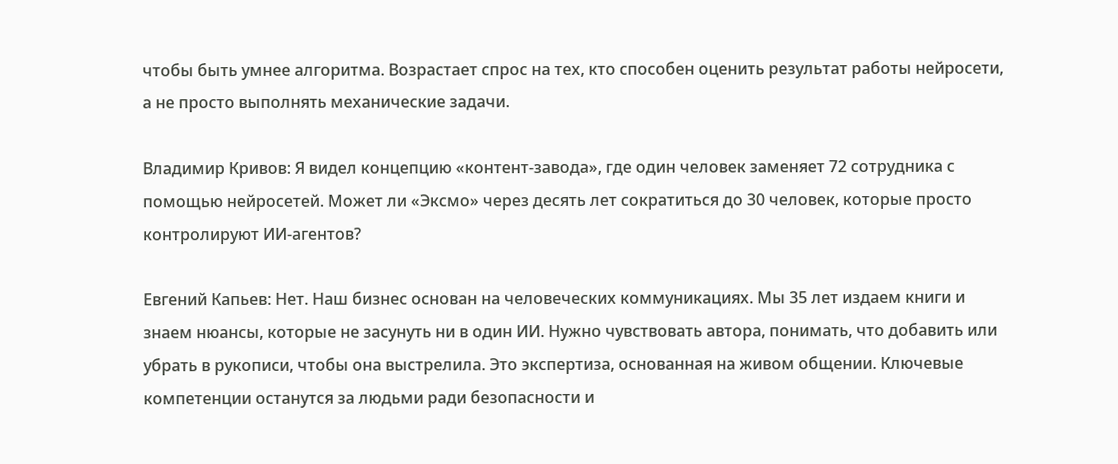чтобы быть умнее алгоритма. Возрастает спрос на тех, кто способен оценить результат работы нейросети, а не просто выполнять механические задачи.

Владимир Кривов: Я видел концепцию «контент-завода», где один человек заменяет 72 сотрудника с помощью нейросетей. Может ли «Эксмо» через десять лет сократиться до 30 человек, которые просто контролируют ИИ-агентов?

Евгений Капьев: Нет. Наш бизнес основан на человеческих коммуникациях. Мы 35 лет издаем книги и знаем нюансы, которые не засунуть ни в один ИИ. Нужно чувствовать автора, понимать, что добавить или убрать в рукописи, чтобы она выстрелила. Это экспертиза, основанная на живом общении. Ключевые компетенции останутся за людьми ради безопасности и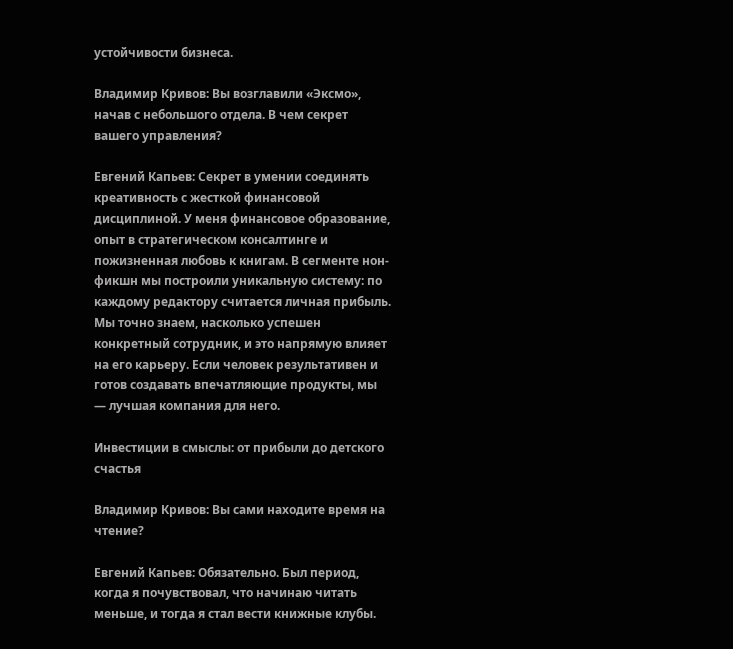устойчивости бизнеса.

Владимир Кривов: Вы возглавили «Эксмо», начав с небольшого отдела. В чем секрет вашего управления?

Евгений Капьев: Секрет в умении соединять креативность с жесткой финансовой дисциплиной. У меня финансовое образование, опыт в стратегическом консалтинге и пожизненная любовь к книгам. В сегменте нон-фикшн мы построили уникальную систему: по каждому редактору считается личная прибыль. Мы точно знаем, насколько успешен конкретный сотрудник, и это напрямую влияет на его карьеру. Если человек результативен и готов создавать впечатляющие продукты, мы — лучшая компания для него.

Инвестиции в смыслы: от прибыли до детского счастья

Владимир Кривов: Вы сами находите время на чтение?

Евгений Капьев: Обязательно. Был период, когда я почувствовал, что начинаю читать меньше, и тогда я стал вести книжные клубы.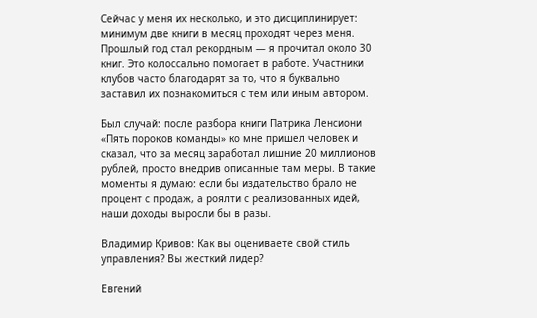Сейчас у меня их несколько, и это дисциплинирует: минимум две книги в месяц проходят через меня. Прошлый год стал рекордным — я прочитал около 30 книг. Это колоссально помогает в работе. Участники клубов часто благодарят за то, что я буквально заставил их познакомиться с тем или иным автором.

Был случай: после разбора книги Патрика Ленсиони «Пять пороков команды» ко мне пришел человек и сказал, что за месяц заработал лишние 20 миллионов рублей, просто внедрив описанные там меры. В такие моменты я думаю: если бы издательство брало не процент с продаж, а роялти с реализованных идей, наши доходы выросли бы в разы.

Владимир Кривов: Как вы оцениваете свой стиль управления? Вы жесткий лидер?

Евгений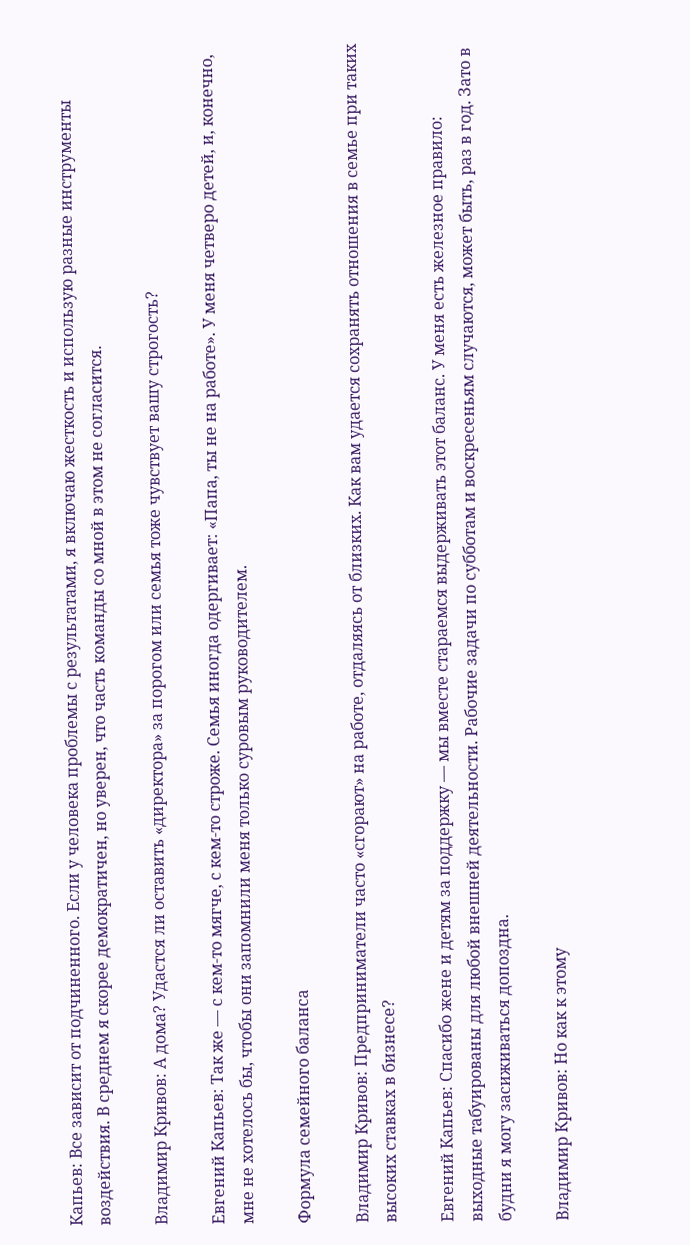Капьев: Все зависит от подчиненного. Если у человека проблемы с результатами, я включаю жесткость и использую разные инструменты воздействия. В среднем я скорее демократичен, но уверен, что часть команды со мной в этом не согласится.

Владимир Кривов: А дома? Удастся ли оставить «директора» за порогом или семья тоже чувствует вашу строгость?

Евгений Капьев: Так же — с кем-то мягче, с кем-то строже. Семья иногда одергивает: «Папа, ты не на работе». У меня четверо детей, и, конечно, мне не хотелось бы, чтобы они запомнили меня только суровым руководителем.

Формула семейного баланса

Владимир Кривов: Предприниматели часто «сгорают» на работе, отдаляясь от близких. Как вам удается сохранять отношения в семье при таких высоких ставках в бизнесе?

Евгений Капьев: Спасибо жене и детям за поддержку — мы вместе стараемся выдерживать этот баланс. У меня есть железное правило: выходные табуированы для любой внешней деятельности. Рабочие задачи по субботам и воскресеньям случаются, может быть, раз в год. Зато в будни я могу засиживаться допоздна.

Владимир Кривов: Но как к этому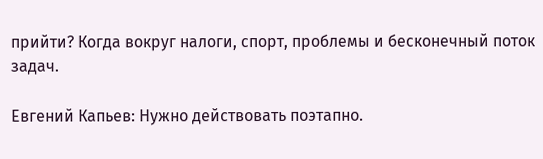прийти? Когда вокруг налоги, спорт, проблемы и бесконечный поток задач.

Евгений Капьев: Нужно действовать поэтапно.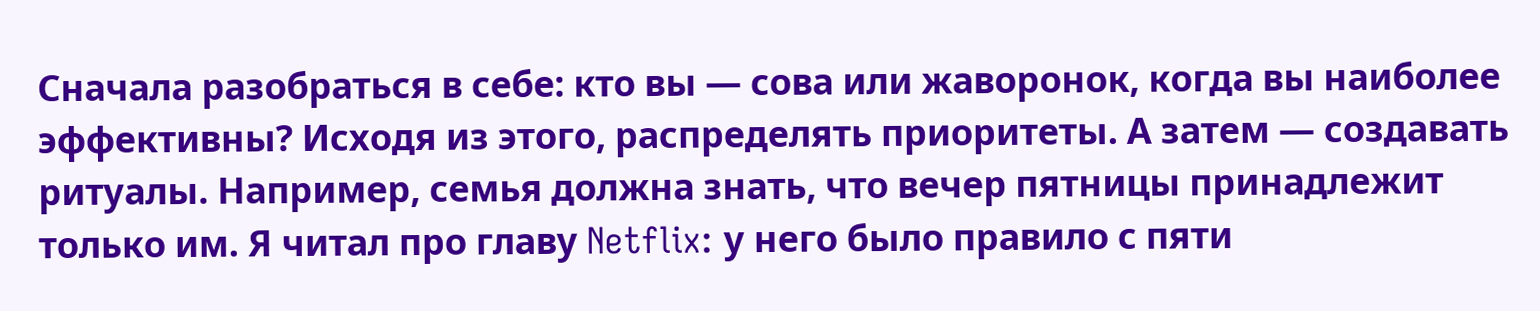Сначала разобраться в себе: кто вы — сова или жаворонок, когда вы наиболее эффективны? Исходя из этого, распределять приоритеты. А затем — создавать ритуалы. Например, семья должна знать, что вечер пятницы принадлежит только им. Я читал про главу Netflix: у него было правило с пяти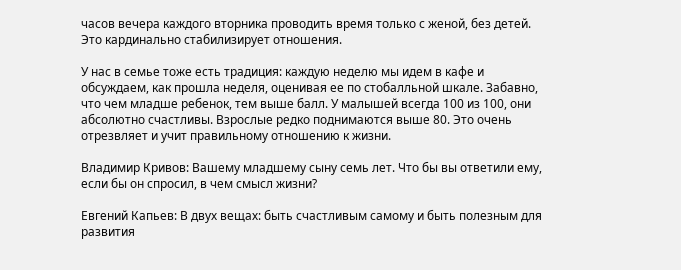часов вечера каждого вторника проводить время только с женой, без детей. Это кардинально стабилизирует отношения.

У нас в семье тоже есть традиция: каждую неделю мы идем в кафе и обсуждаем, как прошла неделя, оценивая ее по стобалльной шкале. Забавно, что чем младше ребенок, тем выше балл. У малышей всегда 100 из 100, они абсолютно счастливы. Взрослые редко поднимаются выше 80. Это очень отрезвляет и учит правильному отношению к жизни.

Владимир Кривов: Вашему младшему сыну семь лет. Что бы вы ответили ему, если бы он спросил, в чем смысл жизни?

Евгений Капьев: В двух вещах: быть счастливым самому и быть полезным для развития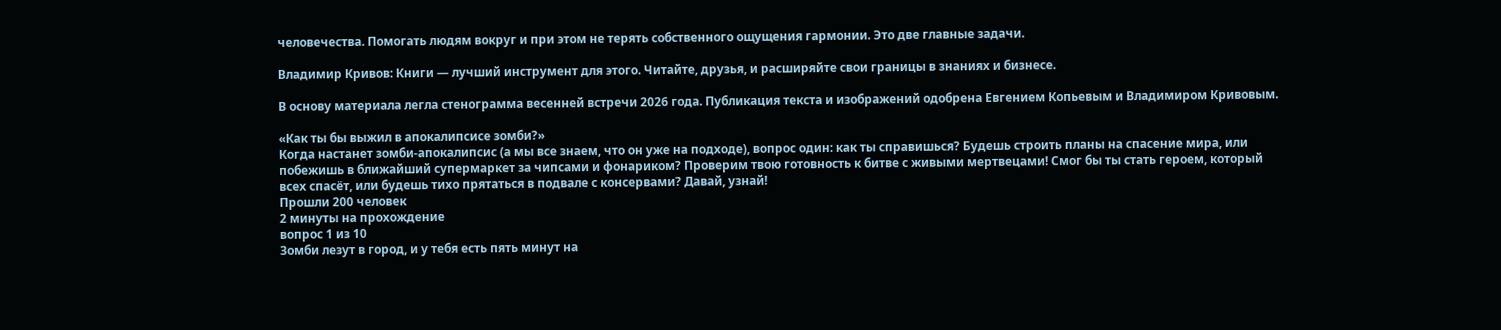человечества. Помогать людям вокруг и при этом не терять собственного ощущения гармонии. Это две главные задачи.

Владимир Кривов: Книги — лучший инструмент для этого. Читайте, друзья, и расширяйте свои границы в знаниях и бизнесе.

В основу материала легла стенограмма весенней встречи 2026 года. Публикация текста и изображений одобрена Евгением Копьевым и Владимиром Кривовым.

«Как ты бы выжил в апокалипсисе зомби?»
Когда настанет зомби-апокалипсис (а мы все знаем, что он уже на подходе), вопрос один: как ты справишься? Будешь строить планы на спасение мира, или побежишь в ближайший супермаркет за чипсами и фонариком? Проверим твою готовность к битве с живыми мертвецами! Смог бы ты стать героем, который всех спасёт, или будешь тихо прятаться в подвале с консервами? Давай, узнай!
Прошли 200 человек
2 минуты на прохождение
вопрос 1 из 10
Зомби лезут в город, и у тебя есть пять минут на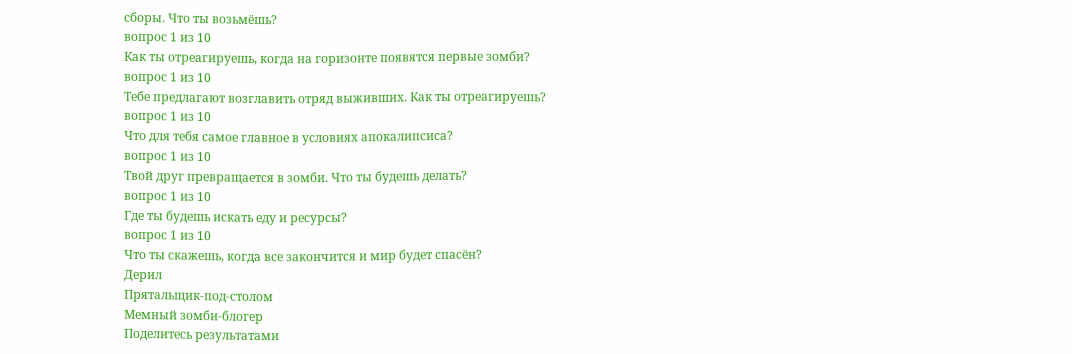сборы. Что ты возьмёшь?
вопрос 1 из 10
Как ты отреагируешь, когда на горизонте появятся первые зомби?
вопрос 1 из 10
Тебе предлагают возглавить отряд выживших. Как ты отреагируешь?
вопрос 1 из 10
Что для тебя самое главное в условиях апокалипсиса?
вопрос 1 из 10
Твой друг превращается в зомби. Что ты будешь делать?
вопрос 1 из 10
Где ты будешь искать еду и ресурсы?
вопрос 1 из 10
Что ты скажешь, когда все закончится и мир будет спасён?
Дерил
Прятальщик-под-столом
Мемный зомби-блогер
Поделитесь результатами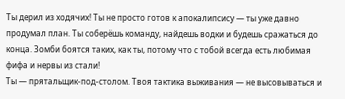Ты дерил из ходячих! Ты не просто готов к апокалипсису — ты уже давно продумал план. Ты соберёшь команду, найдешь водки и будешь сражаться до конца. Зомби боятся таких, как ты, потому что с тобой всегда есть любимая фифа и нервы из стали!
Ты — прятальщик-под-столом. Твоя тактика выживания — не высовываться и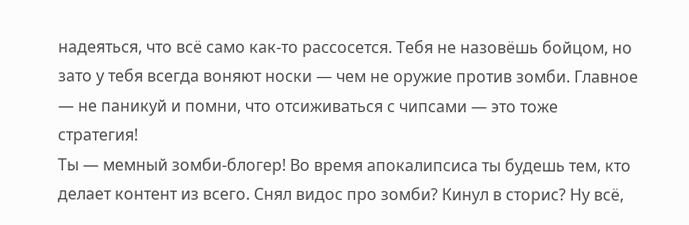надеяться, что всё само как-то рассосется. Тебя не назовёшь бойцом, но зато у тебя всегда воняют носки — чем не оружие против зомби. Главное — не паникуй и помни, что отсиживаться с чипсами — это тоже стратегия!
Ты — мемный зомби-блогер! Во время апокалипсиса ты будешь тем, кто делает контент из всего. Снял видос про зомби? Кинул в сторис? Ну всё,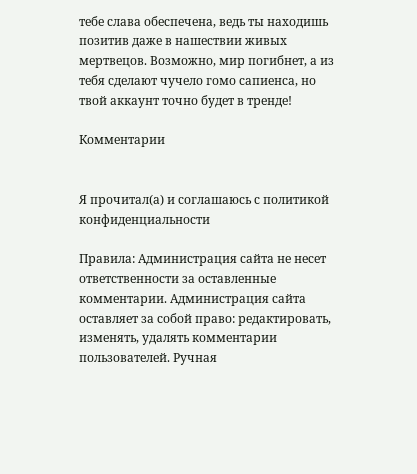тебе слава обеспечена, ведь ты находишь позитив даже в нашествии живых мертвецов. Возможно, мир погибнет, а из тебя сделают чучело гомо сапиенса, но твой аккаунт точно будет в тренде!

Комментарии


Я прочитал(а) и соглашаюсь с политикой конфиденциальности

Правила: Администрация сайта не несет ответственности за оставленные комментарии. Администрация сайта оставляет за собой право: редактировать, изменять, удалять комментарии пользователей. Ручная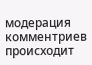модерация комментриев происходит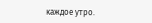каждое утро.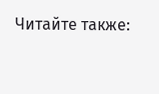Читайте также: